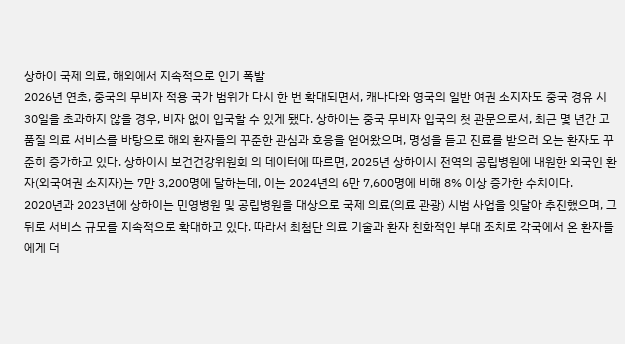상하이 국제 의료, 해외에서 지속적으로 인기 폭발
2026년 연초, 중국의 무비자 적용 국가 범위가 다시 한 번 확대되면서, 캐나다와 영국의 일반 여권 소지자도 중국 경유 시 30일을 초과하지 않을 경우, 비자 없이 입국할 수 있게 됐다. 상하이는 중국 무비자 입국의 첫 관문으로서, 최근 몇 년간 고품질 의료 서비스를 바탕으로 해외 환자들의 꾸준한 관심과 호응을 얻어왔으며, 명성을 듣고 진료를 받으러 오는 환자도 꾸준히 증가하고 있다. 상하이시 보건건강위원회 의 데이터에 따르면, 2025년 상하이시 전역의 공립병원에 내원한 외국인 환자(외국여권 소지자)는 7만 3,200명에 달하는데, 이는 2024년의 6만 7,600명에 비해 8% 이상 증가한 수치이다.
2020년과 2023년에 상하이는 민영병원 및 공립병원을 대상으로 국제 의료(의료 관광) 시범 사업을 잇달아 추진했으며, 그 뒤로 서비스 규모를 지속적으로 확대하고 있다. 따라서 최첨단 의료 기술과 환자 친화적인 부대 조치로 각국에서 온 환자들에게 더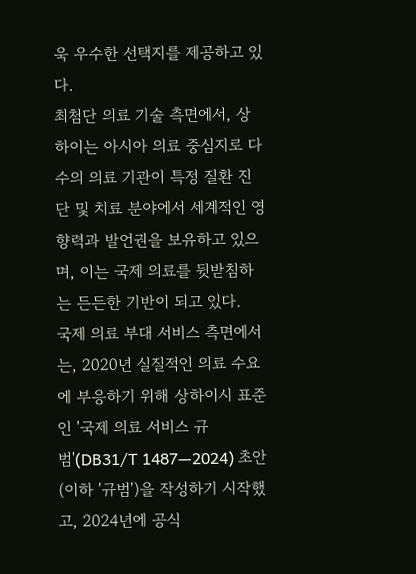욱 우수한 선택지를 제공하고 있다.
최첨단 의료 기술 측면에서, 상하이는 아시아 의료 중심지로 다수의 의료 기관이 특정 질환 진단 및 치료 분야에서 세계적인 영향력과 발언권을 보유하고 있으며, 이는 국제 의료를 뒷받침하는 든든한 기반이 되고 있다.
국제 의료 부대 서비스 측면에서는, 2020년 실질적인 의료 수요에 부응하기 위해 상하이시 표준인 '국제 의료 서비스 규범'(DB31/T 1487—2024) 초안(이하 '규범')을 작성하기 시작했고, 2024년에 공식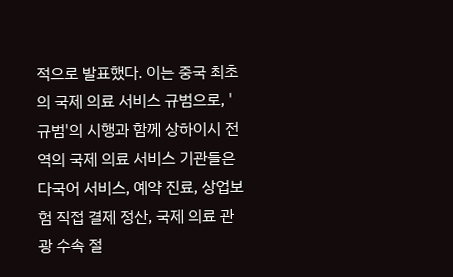적으로 발표했다. 이는 중국 최초의 국제 의료 서비스 규범으로, '규범'의 시행과 함께 상하이시 전역의 국제 의료 서비스 기관들은 다국어 서비스, 예약 진료, 상업보험 직접 결제 정산, 국제 의료 관광 수속 절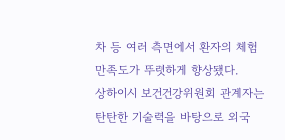차 등 여러 측면에서 환자의 체험 만족도가 뚜렷하게 향상됐다.
상하이시 보건건강위원회 관계자는 탄탄한 기술력을 바탕으로 외국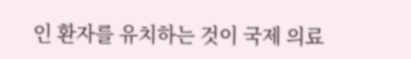인 환자를 유치하는 것이 국제 의료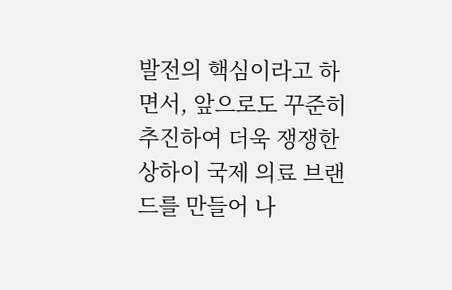발전의 핵심이라고 하면서, 앞으로도 꾸준히 추진하여 더욱 쟁쟁한 상하이 국제 의료 브랜드를 만들어 나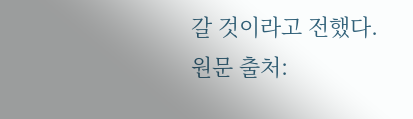갈 것이라고 전했다.
원문 출처: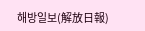해방일보(解放日報)